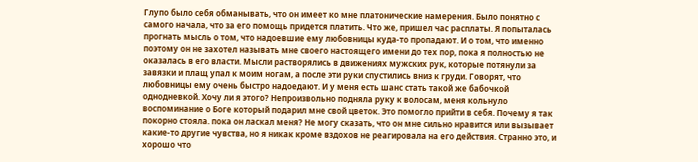Глупо было себя обманывать, что он имеет ко мне платонические намерения. Было понятно с самого начала, что за его помощь придется платить. Что же, пришел час расплаты. Я попыталась прогнать мысль о том, что надоевшие ему любовницы куда-то пропадают. И о том, что именно поэтому он не захотел называть мне своего настоящего имени до тех пор, пока я полностью не оказалась в его власти. Мысли растворялись в движениях мужских рук, которые потянули за завязки и плащ упал к моим ногам, а после эти руки спустились вниз к груди. Говорят, что любовницы ему очень быстро надоедают. И у меня есть шанс стать такой же бабочкой однодневкой. Хочу ли я этого? Непроизвольно подняла руку к волосам, меня кольнуло воспоминание о Боге который подарил мне свой цветок. Это помогло прийти в себя. Почему я так покорно стояла. пока он ласкал меня? Не могу сказать, что он мне сильно нравится или вызывает какие-то другие чувства, но я никак кроме вздохов не реагировала на его действия. Странно это, и хорошо что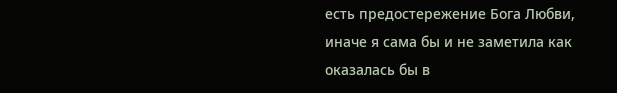есть предостережение Бога Любви, иначе я сама бы и не заметила как оказалась бы в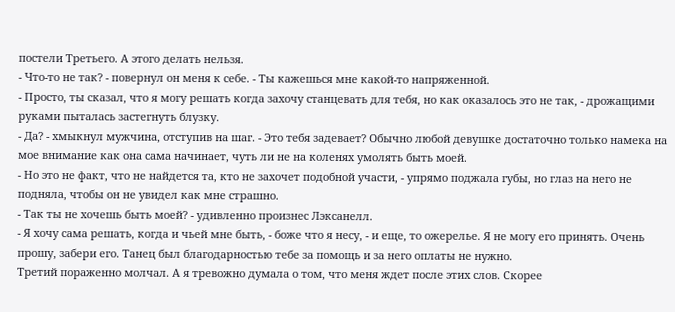постели Третьего. А этого делать нельзя.
- Что-то не так? - повернул он меня к себе. - Ты кажешься мне какой-то напряженной.
- Просто, ты сказал, что я могу решать когда захочу станцевать для тебя, но как оказалось это не так, - дрожащими руками пыталась застегнуть блузку.
- Да? - хмыкнул мужчина, отступив на шаг. - Это тебя задевает? Обычно любой девушке достаточно только намека на мое внимание как она сама начинает, чуть ли не на коленях умолять быть моей.
- Но это не факт, что не найдется та, кто не захочет подобной участи, - упрямо поджала губы, но глаз на него не подняла, чтобы он не увидел как мне страшно.
- Так ты не хочешь быть моей? - удивленно произнес Лэксанелл.
- Я хочу сама решать, когда и чьей мне быть, - боже что я несу, - и еще, то ожерелье. Я не могу его принять. Очень прошу, забери его. Танец был благодарностью тебе за помощь и за него оплаты не нужно.
Третий пораженно молчал. А я тревожно думала о том, что меня ждет после этих слов. Скорее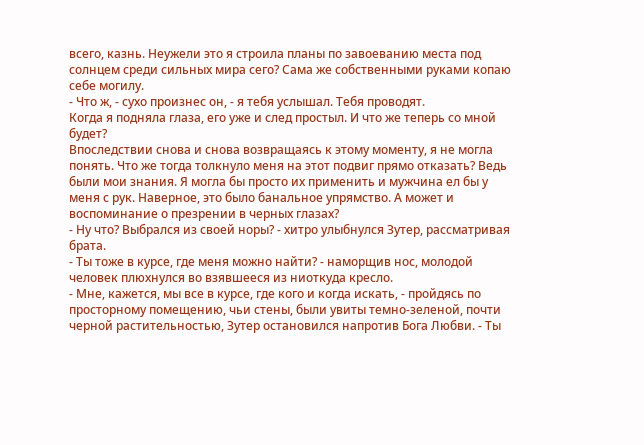всего, казнь. Неужели это я строила планы по завоеванию места под солнцем среди сильных мира сего? Сама же собственными руками копаю себе могилу.
- Что ж, - сухо произнес он, - я тебя услышал. Тебя проводят.
Когда я подняла глаза, его уже и след простыл. И что же теперь со мной будет?
Впоследствии снова и снова возвращаясь к этому моменту, я не могла понять. Что же тогда толкнуло меня на этот подвиг прямо отказать? Ведь были мои знания. Я могла бы просто их применить и мужчина ел бы у меня с рук. Наверное, это было банальное упрямство. А может и воспоминание о презрении в черных глазах?
- Ну что? Выбрался из своей норы? - хитро улыбнулся Зутер, рассматривая брата.
- Ты тоже в курсе, где меня можно найти? - наморщив нос, молодой человек плюхнулся во взявшееся из ниоткуда кресло.
- Мне, кажется, мы все в курсе, где кого и когда искать, - пройдясь по просторному помещению, чьи стены, были увиты темно-зеленой, почти черной растительностью, Зутер остановился напротив Бога Любви. - Ты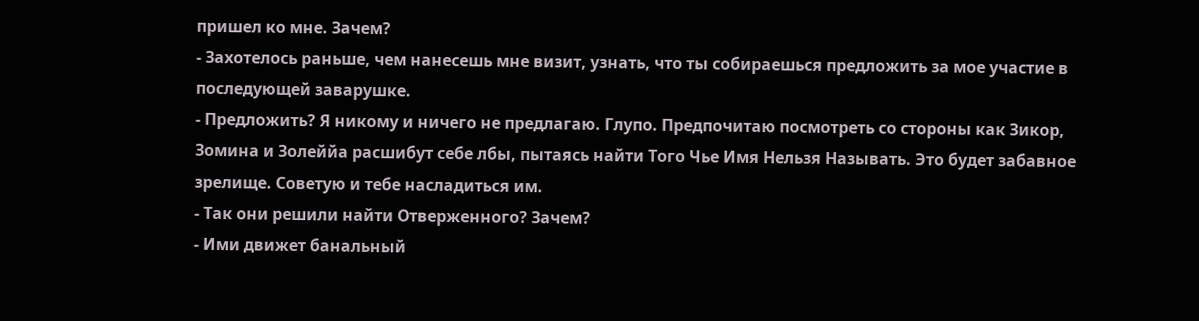пришел ко мне. Зачем?
- Захотелось раньше, чем нанесешь мне визит, узнать, что ты собираешься предложить за мое участие в последующей заварушке.
- Предложить? Я никому и ничего не предлагаю. Глупо. Предпочитаю посмотреть со стороны как Зикор, Зомина и Золеййа расшибут себе лбы, пытаясь найти Того Чье Имя Нельзя Называть. Это будет забавное зрелище. Советую и тебе насладиться им.
- Так они решили найти Отверженного? Зачем?
- Ими движет банальный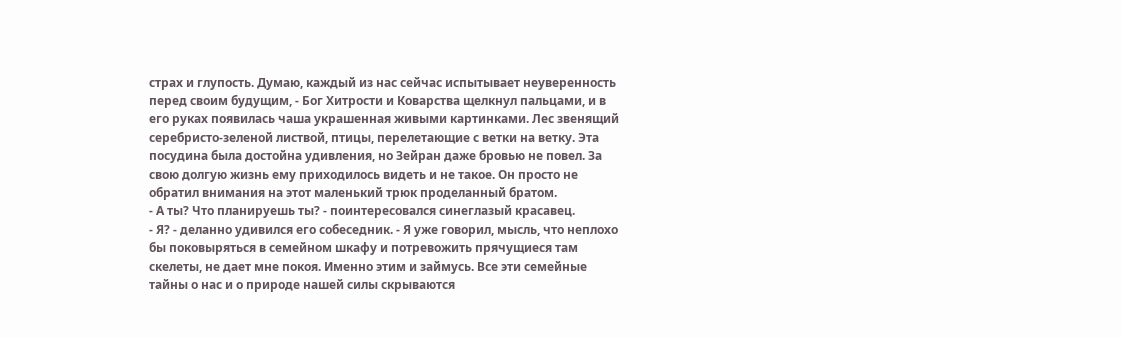страх и глупость. Думаю, каждый из нас сейчас испытывает неуверенность перед своим будущим, - Бог Хитрости и Коварства щелкнул пальцами, и в его руках появилась чаша украшенная живыми картинками. Лес звенящий серебристо-зеленой листвой, птицы, перелетающие с ветки на ветку. Эта посудина была достойна удивления, но Зейран даже бровью не повел. За свою долгую жизнь ему приходилось видеть и не такое. Он просто не обратил внимания на этот маленький трюк проделанный братом.
- А ты? Что планируешь ты? - поинтересовался синеглазый красавец.
- Я? - деланно удивился его собеседник. - Я уже говорил, мысль, что неплохо бы поковыряться в семейном шкафу и потревожить прячущиеся там скелеты, не дает мне покоя. Именно этим и займусь. Все эти семейные тайны о нас и о природе нашей силы скрываются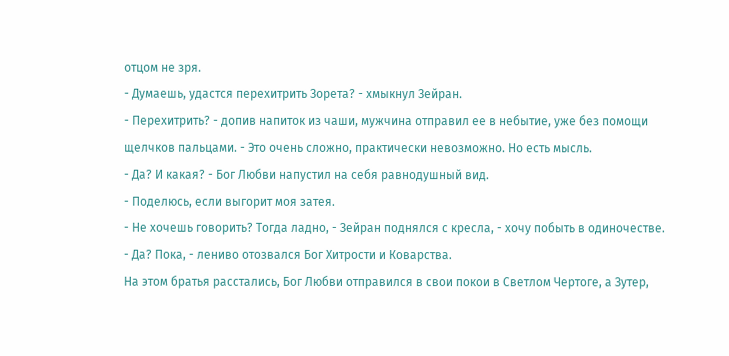отцом не зря.
- Думаешь, удастся перехитрить Зорета? - хмыкнул Зейран.
- Перехитрить? - допив напиток из чаши, мужчина отправил ее в небытие, уже без помощи щелчков пальцами. - Это очень сложно, практически невозможно. Но есть мысль.
- Да? И какая? - Бог Любви напустил на себя равнодушный вид.
- Поделюсь, если выгорит моя затея.
- Не хочешь говорить? Тогда ладно, - Зейран поднялся с кресла, - хочу побыть в одиночестве.
- Да? Пока, - лениво отозвался Бог Хитрости и Коварства.
На этом братья расстались, Бог Любви отправился в свои покои в Светлом Чертоге, а Зутер,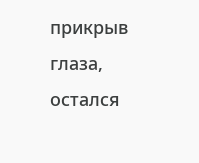прикрыв глаза, остался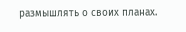размышлять о своих планах.